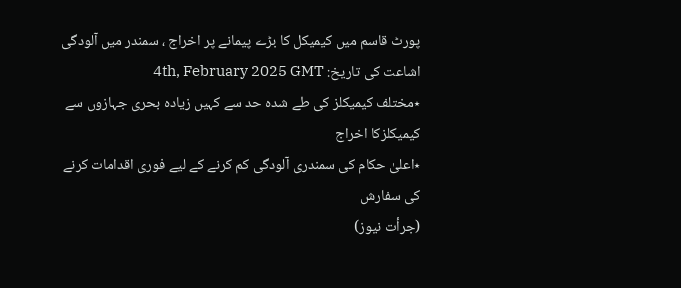پورٹ قاسم میں کیمیکل کا بڑے پیمانے پر اخراج ، سمندر میں آلودگی
اشاعت کی تاریخ: 4th, February 2025 GMT
٭مختلف کیمیکلز کی طے شدہ حد سے کہیں زیادہ بحری جہازوں سے کیمیکلزکا اخراج
٭اعلیٰ حکام کی سمندری آلودگی کم کرنے کے لیے فوری اقدامات کرنے کی سفارش
(جرأت نیوز)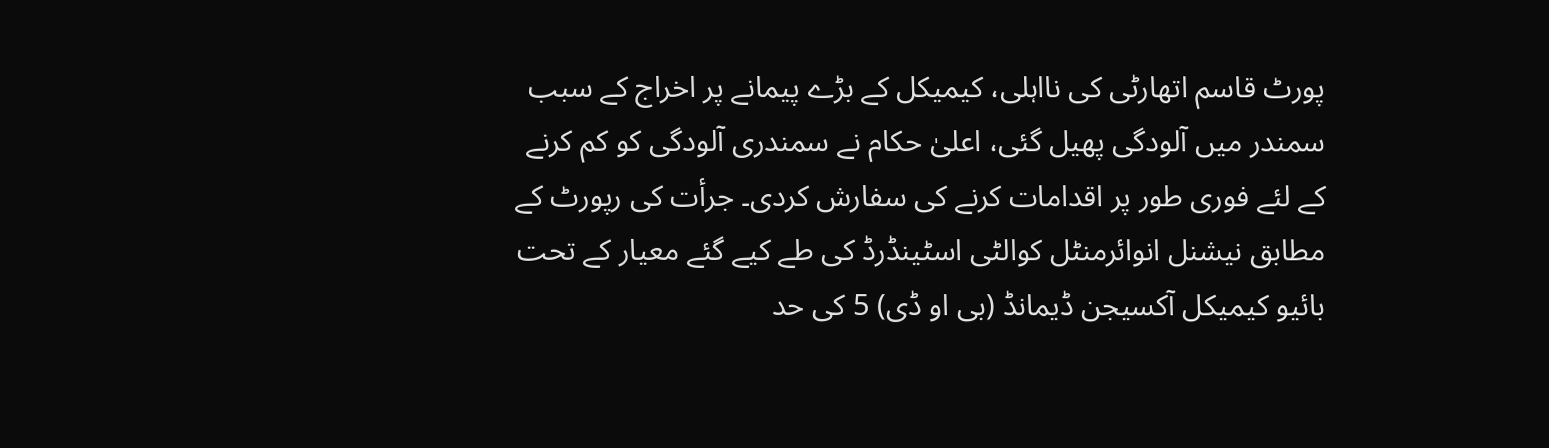پورٹ قاسم اتھارٹی کی نااہلی، کیمیکل کے بڑے پیمانے پر اخراج کے سبب سمندر میں آلودگی پھیل گئی، اعلیٰ حکام نے سمندری آلودگی کو کم کرنے کے لئے فوری طور پر اقدامات کرنے کی سفارش کردی۔ جرأت کی رپورٹ کے مطابق نیشنل انوائرمنٹل کوالٹی اسٹینڈرڈ کی طے کیے گئے معیار کے تحت بائیو کیمیکل آکسیجن ڈیمانڈ (بی او ڈی) 5 کی حد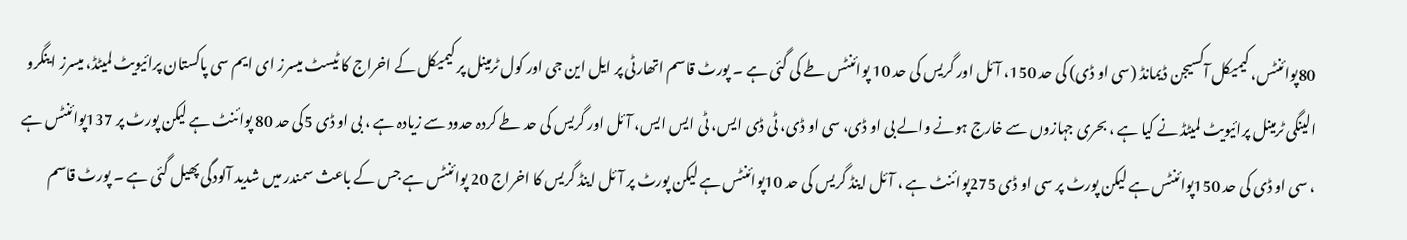80پوائنٹس، کیمیکل آکسیجن ڈیمانڈ (سی او ڈی) کی حد 150، آئل اور گریس کی حد 10 پوائنٹس طے کی گئی ہے ۔ پورٹ قاسم اتھارٹی پر ایل این جی اور کول ٹرمینل پر کیمیکل کے اخراج کا ٹیسٹ میسرز ای ایم سی پاکستان پرائیویٹ لمیٹڈ، میسرز اینگرو الینگی ٹرمینل پرائیویٹ لمیٹڈ نے کیا ہے ، بحری جہازوں سے خارج ہونے والے بی او ڈی، سی او ڈی، ٹی ڈی ایس، ٹی ایس ایس، آئل اور گریس کی حد طے کردہ حدود سے زیادہ ہے ، بی او ڈی 5کی حد 80 پوائنٹ ہے لیکن پورٹ پر 137پوائنٹس ہے ، سی او ڈی کی حد 150پوائنٹس ہے لیکن پورٹ پر سی او ڈی 275پوائنٹ ہے ، آئل اینڈ گریس کی حد 10پوائنٹس ہے لیکن پورٹ پر آئل اینڈ گریس کا اخراج 20 پوائنٹس ہے جس کے باعث سمندر میں شدید آلودگی پھیل گئی ہے ۔ پورٹ قاسم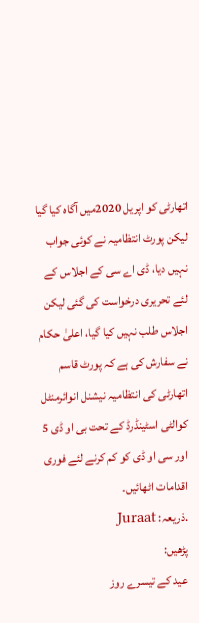اتھارٹی کو اپریل 2020میں آگاہ کیا گیا لیکن پورٹ انتظامیہ نے کوئی جواب نہیں دیا، ڈی اے سی کے اجلاس کے لئے تحریری درخواست کی گئی لیکن اجلاس طلب نہیں کیا گیا، اعلیٰ حکام نے سفارش کی ہے کہ پورٹ قاسم اتھارٹی کی انتظامیہ نیشنل انوائرمنٹل کوالٹی اسٹینڈرڈ کے تحت بی او ڈی 5 اور سی او ڈی کو کم کرنے لئے فوری اقدامات اٹھائیں۔
.ذریعہ: Juraat
پڑھیں:
عید کے تیسرے روز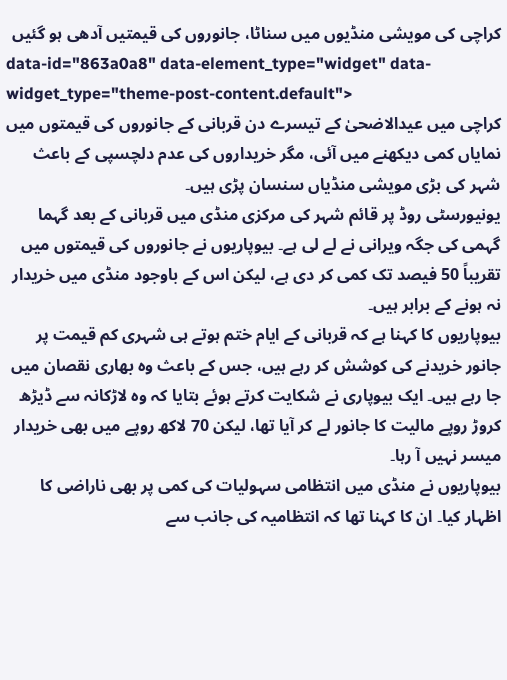کراچی کی مویشی منڈیوں میں سناٹا، جانوروں کی قیمتیں آدھی ہو گئیں
data-id="863a0a8" data-element_type="widget" data-widget_type="theme-post-content.default">
کراچی میں عیدالاضحیٰ کے تیسرے دن قربانی کے جانوروں کی قیمتوں میں نمایاں کمی دیکھنے میں آئی، مگر خریداروں کی عدم دلچسپی کے باعث شہر کی بڑی مویشی منڈیاں سنسان پڑی ہیں۔
یونیورسٹی روڈ پر قائم شہر کی مرکزی منڈی میں قربانی کے بعد گہما گہمی کی جگہ ویرانی نے لے لی ہے۔ بیوپاریوں نے جانوروں کی قیمتوں میں تقریباً 50 فیصد تک کمی کر دی ہے، لیکن اس کے باوجود منڈی میں خریدار نہ ہونے کے برابر ہیں۔
بیوپاریوں کا کہنا ہے کہ قربانی کے ایام ختم ہوتے ہی شہری کم قیمت پر جانور خریدنے کی کوشش کر رہے ہیں، جس کے باعث وہ بھاری نقصان میں جا رہے ہیں۔ ایک بیوپاری نے شکایت کرتے ہوئے بتایا کہ وہ لاڑکانہ سے ڈیڑھ کروڑ روپے مالیت کا جانور لے کر آیا تھا، لیکن 70 لاکھ روپے میں بھی خریدار میسر نہیں آ رہا۔
بیوپاریوں نے منڈی میں انتظامی سہولیات کی کمی پر بھی ناراضی کا اظہار کیا۔ ان کا کہنا تھا کہ انتظامیہ کی جانب سے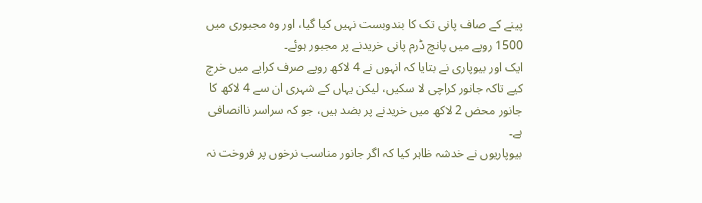پینے کے صاف پانی تک کا بندوبست نہیں کیا گیا، اور وہ مجبوری میں 1500 روپے میں پانچ ڈرم پانی خریدنے پر مجبور ہوئے۔
ایک اور بیوپاری نے بتایا کہ انہوں نے 4 لاکھ روپے صرف کرایے میں خرچ کیے تاکہ جانور کراچی لا سکیں، لیکن یہاں کے شہری ان سے 4 لاکھ کا جانور محض 2 لاکھ میں خریدنے پر بضد ہیں، جو کہ سراسر ناانصافی ہے۔
بیوپاریوں نے خدشہ ظاہر کیا کہ اگر جانور مناسب نرخوں پر فروخت نہ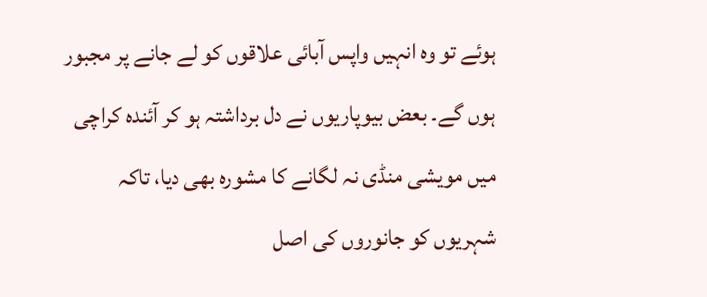ہوئے تو وہ انہیں واپس آبائی علاقوں کو لے جانے پر مجبور ہوں گے۔ بعض بیوپاریوں نے دل برداشتہ ہو کر آئندہ کراچی میں مویشی منڈی نہ لگانے کا مشورہ بھی دیا، تاکہ شہریوں کو جانوروں کی اصل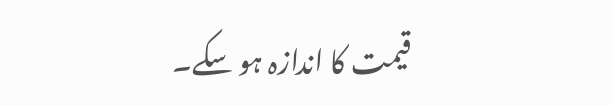قیمت کا اندازہ ہو سکے۔